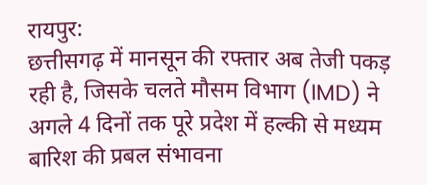रायपुर:
छत्तीसगढ़ में मानसून की रफ्तार अब तेजी पकड़ रही है, जिसके चलते मौसम विभाग (IMD) ने अगले 4 दिनों तक पूरे प्रदेश में हल्की से मध्यम बारिश की प्रबल संभावना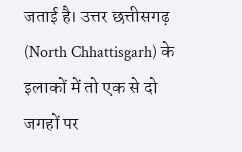जताई है। उत्तर छत्तीसगढ़ (North Chhattisgarh) के इलाकों में तो एक से दो जगहों पर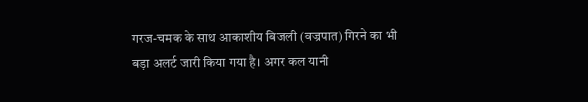गरज-चमक के साथ आकाशीय बिजली (वज्रपात) गिरने का भी बड़ा अलर्ट जारी किया गया है। अगर कल यानी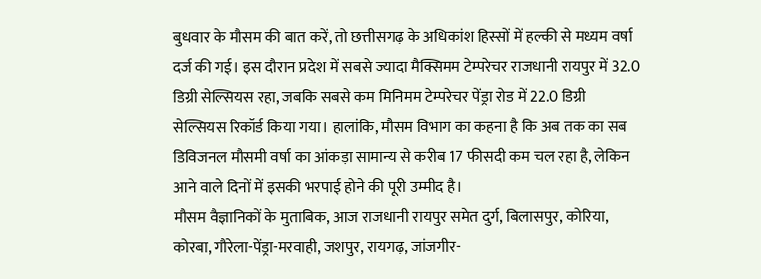बुधवार के मौसम की बात करें, तो छत्तीसगढ़ के अधिकांश हिस्सों में हल्की से मध्यम वर्षा दर्ज की गई। इस दौरान प्रदेश में सबसे ज्यादा मैक्सिमम टेम्परेचर राजधानी रायपुर में 32.0 डिग्री सेल्सियस रहा, जबकि सबसे कम मिनिमम टेम्परेचर पेंड्रा रोड में 22.0 डिग्री सेल्सियस रिकॉर्ड किया गया। हालांकि, मौसम विभाग का कहना है कि अब तक का सब डिविजनल मौसमी वर्षा का आंकड़ा सामान्य से करीब 17 फीसदी कम चल रहा है, लेकिन आने वाले दिनों में इसकी भरपाई होने की पूरी उम्मीद है।
मौसम वैज्ञानिकों के मुताबिक, आज राजधानी रायपुर समेत दुर्ग, बिलासपुर, कोरिया, कोरबा, गौरेला-पेंड्रा-मरवाही, जशपुर, रायगढ़, जांजगीर-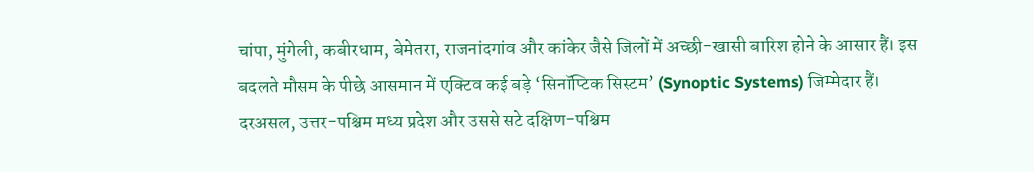चांपा, मुंगेली, कबीरधाम, बेमेतरा, राजनांदगांव और कांकेर जैसे जिलों में अच्छी-खासी बारिश होने के आसार हैं। इस बदलते मौसम के पीछे आसमान में एक्टिव कई बड़े ‘सिनॉप्टिक सिस्टम’ (Synoptic Systems) जिम्मेदार हैं। दरअसल, उत्तर-पश्चिम मध्य प्रदेश और उससे सटे दक्षिण-पश्चिम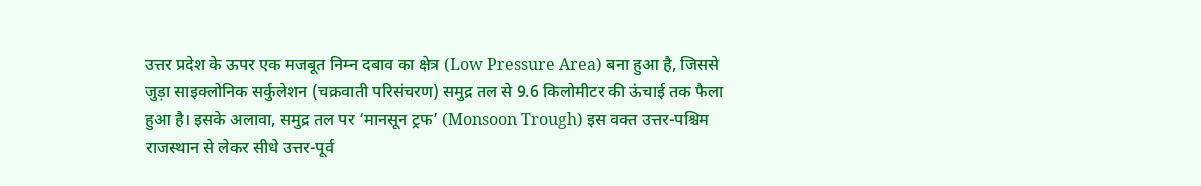उत्तर प्रदेश के ऊपर एक मजबूत निम्न दबाव का क्षेत्र (Low Pressure Area) बना हुआ है, जिससे जुड़ा साइक्लोनिक सर्कुलेशन (चक्रवाती परिसंचरण) समुद्र तल से 9.6 किलोमीटर की ऊंचाई तक फैला हुआ है। इसके अलावा, समुद्र तल पर ‘मानसून ट्रफ’ (Monsoon Trough) इस वक्त उत्तर-पश्चिम राजस्थान से लेकर सीधे उत्तर-पूर्व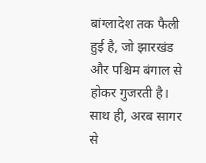बांग्लादेश तक फैली हुई है, जो झारखंड और पश्चिम बंगाल से होकर गुजरती है। साथ ही, अरब सागर से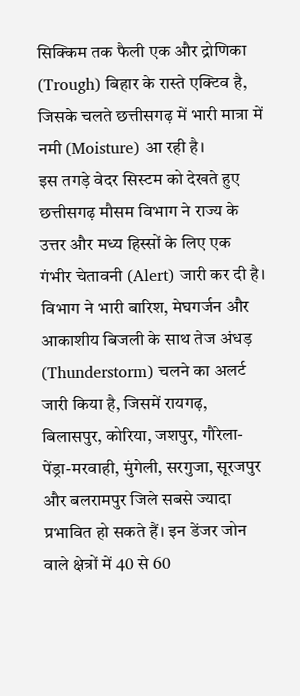सिक्किम तक फैली एक और द्रोणिका (Trough) बिहार के रास्ते एक्टिव है, जिसके चलते छत्तीसगढ़ में भारी मात्रा में नमी (Moisture) आ रही है।
इस तगड़े वेदर सिस्टम को देखते हुए छत्तीसगढ़ मौसम विभाग ने राज्य के उत्तर और मध्य हिस्सों के लिए एक गंभीर चेतावनी (Alert) जारी कर दी है। विभाग ने भारी बारिश, मेघगर्जन और आकाशीय बिजली के साथ तेज अंधड़ (Thunderstorm) चलने का अलर्ट जारी किया है, जिसमें रायगढ़, बिलासपुर, कोरिया, जशपुर, गौरेला-पेंड्रा-मरवाही, मुंगेली, सरगुजा, सूरजपुर और बलरामपुर जिले सबसे ज्यादा प्रभावित हो सकते हैं। इन डेंजर जोन वाले क्षेत्रों में 40 से 60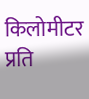किलोमीटर प्रति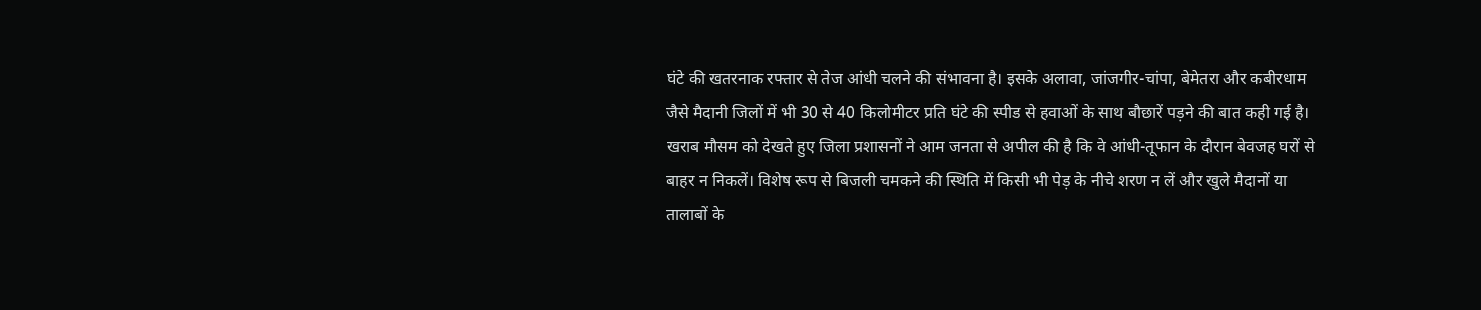घंटे की खतरनाक रफ्तार से तेज आंधी चलने की संभावना है। इसके अलावा, जांजगीर-चांपा, बेमेतरा और कबीरधाम जैसे मैदानी जिलों में भी 30 से 40 किलोमीटर प्रति घंटे की स्पीड से हवाओं के साथ बौछारें पड़ने की बात कही गई है। खराब मौसम को देखते हुए जिला प्रशासनों ने आम जनता से अपील की है कि वे आंधी-तूफान के दौरान बेवजह घरों से बाहर न निकलें। विशेष रूप से बिजली चमकने की स्थिति में किसी भी पेड़ के नीचे शरण न लें और खुले मैदानों या तालाबों के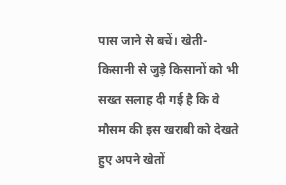पास जाने से बचें। खेती-किसानी से जुड़े किसानों को भी सख्त सलाह दी गई है कि वे मौसम की इस खराबी को देखते हुए अपने खेतों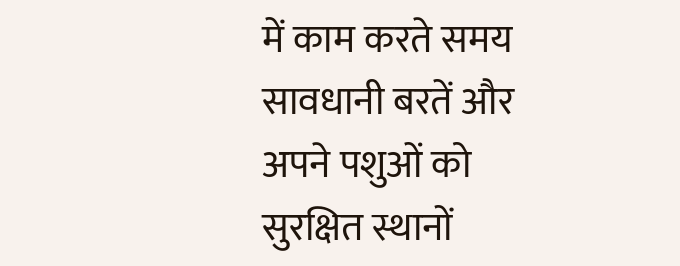में काम करते समय सावधानी बरतें और अपने पशुओं को सुरक्षित स्थानों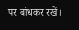पर बांधकर रखें।